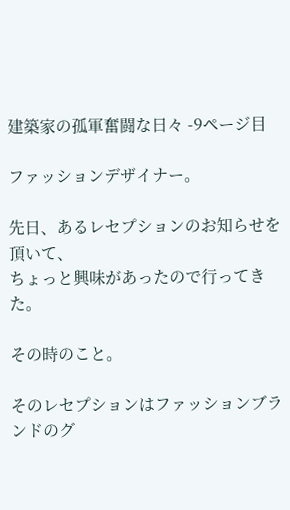建築家の孤軍奮闘な日々 -9ページ目

ファッションデザイナー。

先日、あるレセプションのお知らせを頂いて、
ちょっと興味があったので行ってきた。

その時のこと。

そのレセプションはファッションブランドのグ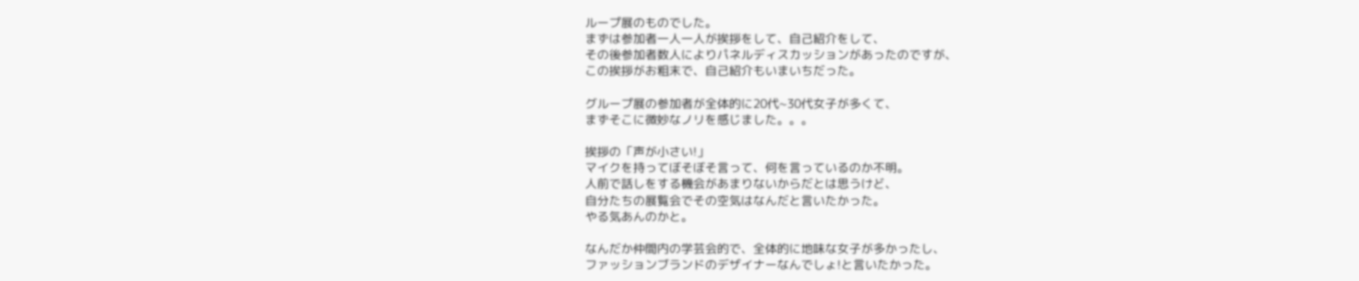ループ展のものでした。
まずは参加者一人一人が挨拶をして、自己紹介をして、
その後参加者数人によりパネルディスカッションがあったのですが、
この挨拶がお粗末で、自己紹介もいまいちだった。

グループ展の参加者が全体的に20代~30代女子が多くて、
まずそこに微妙なノリを感じました。。。

挨拶の「声が小さい!」
マイクを持ってぼそぼそ言って、何を言っているのか不明。
人前で話しをする機会があまりないからだとは思うけど、
自分たちの展覧会でその空気はなんだと言いたかった。
やる気あんのかと。

なんだか仲間内の学芸会的で、全体的に地味な女子が多かったし、
ファッションブランドのデザイナーなんでしょ!と言いたかった。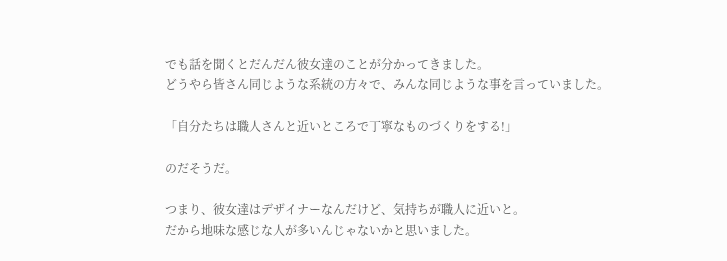でも話を聞くとだんだん彼女達のことが分かってきました。
どうやら皆さん同じような系統の方々で、みんな同じような事を言っていました。

「自分たちは職人さんと近いところで丁寧なものづくりをする!」

のだそうだ。

つまり、彼女達はデザイナーなんだけど、気持ちが職人に近いと。
だから地味な感じな人が多いんじゃないかと思いました。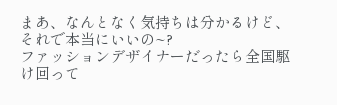まあ、なんとなく気持ちは分かるけど、
それで本当にいいの~?
ファッションデザイナーだったら全国駆け回って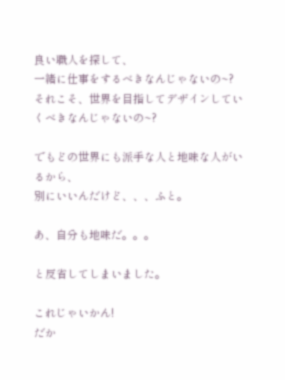良い職人を探して、
一緒に仕事をするべきなんじゃないの~?
それこそ、世界を目指してデザインしていくべきなんじゃないの~?

でもどの世界にも派手な人と地味な人がいるから、
別にいいんだけど、、、ふと。

あ、自分も地味だ。。。

と反省してしまいました。

これじゃいかん!
だか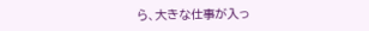ら、大きな仕事が入っ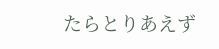たらとりあえず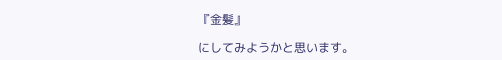『金髪』

にしてみようかと思います。